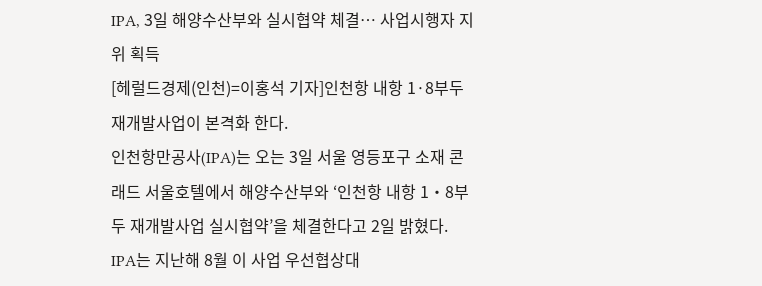IPA, 3일 해양수산부와 실시협약 체결… 사업시행자 지위 획득
[헤럴드경제(인천)=이홍석 기자]인천항 내항 1·8부두 재개발사업이 본격화 한다.
인천항만공사(IPA)는 오는 3일 서울 영등포구 소재 콘래드 서울호텔에서 해양수산부와 ‘인천항 내항 1‧8부두 재개발사업 실시협약’을 체결한다고 2일 밝혔다.
IPA는 지난해 8월 이 사업 우선협상대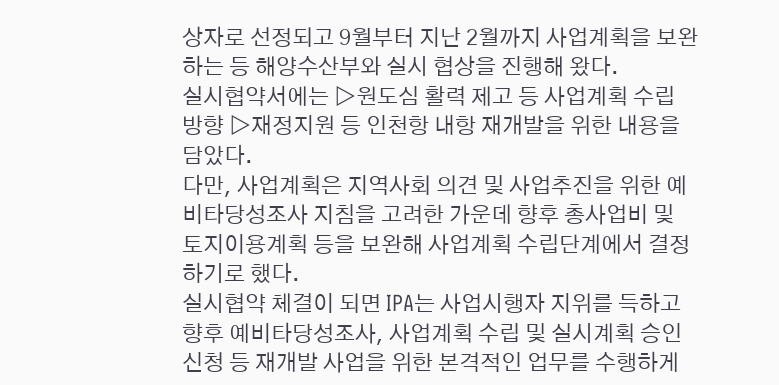상자로 선정되고 9월부터 지난 2월까지 사업계획을 보완하는 등 해양수산부와 실시 협상을 진행해 왔다.
실시협약서에는 ▷원도심 활력 제고 등 사업계획 수립 방향 ▷재정지원 등 인천항 내항 재개발을 위한 내용을 담았다.
다만, 사업계획은 지역사회 의견 및 사업추진을 위한 예비타당성조사 지침을 고려한 가운데 향후 총사업비 및 토지이용계획 등을 보완해 사업계획 수립단계에서 결정하기로 했다.
실시협약 체결이 되면 IPA는 사업시행자 지위를 득하고 향후 예비타당성조사, 사업계획 수립 및 실시계획 승인 신청 등 재개발 사업을 위한 본격적인 업무를 수행하게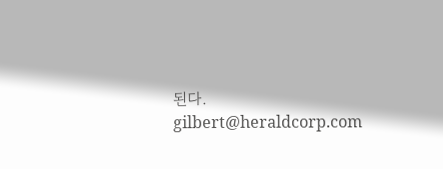된다.
gilbert@heraldcorp.com